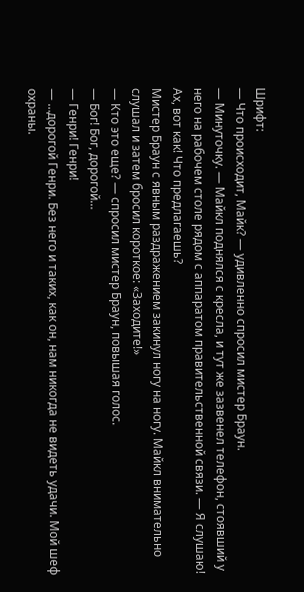Шрифт:
— Что происходит, Майк? — удивленно спросил мистер Браун.
— Минуточку. — Майкл поднялся с кресла, и тут же зазвенел телефон, стоявший у него на рабочем столе рядом с аппаратом правительственной связи. — Я слушаю! Ах, вот как! Что предлагаешь?
Мистер Браун с явным раздражением закинул ногу на ногу. Майкл внимательно слушал и затем бросил короткое: «Заходите!»
— Кто это еще? — спросил мистер Браун, повышая голос.
— Бог! Бог, дорогой…
— Генри! Генри!
— …дорогой Генри. Без него и таких, как он, нам никогда не видеть удачи. Мой шеф охраны.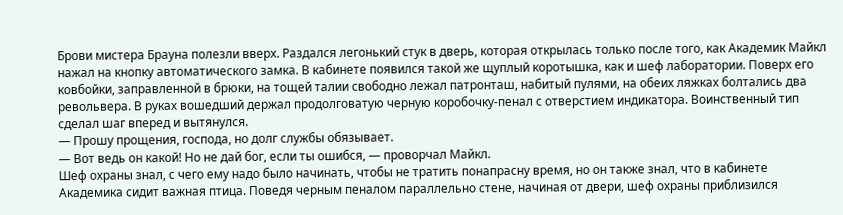Брови мистера Брауна полезли вверх. Раздался легонький стук в дверь, которая открылась только после того, как Академик Майкл нажал на кнопку автоматического замка. В кабинете появился такой же щуплый коротышка, как и шеф лаборатории. Поверх его ковбойки, заправленной в брюки, на тощей талии свободно лежал патронташ, набитый пулями, на обеих ляжках болтались два револьвера. В руках вошедший держал продолговатую черную коробочку-пенал с отверстием индикатора. Воинственный тип сделал шаг вперед и вытянулся.
— Прошу прощения, господа, но долг службы обязывает.
— Вот ведь он какой! Но не дай бог, если ты ошибся, — проворчал Майкл.
Шеф охраны знал, с чего ему надо было начинать, чтобы не тратить понапрасну время, но он также знал, что в кабинете Академика сидит важная птица. Поведя черным пеналом параллельно стене, начиная от двери, шеф охраны приблизился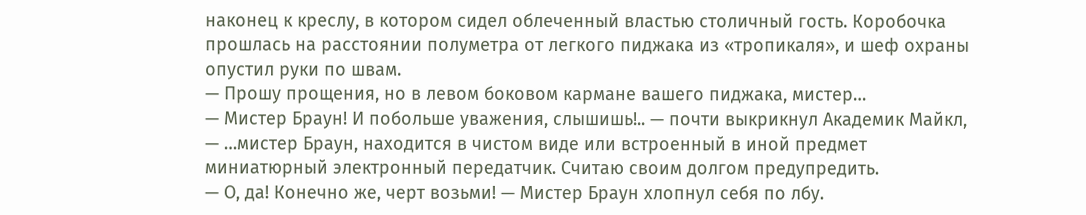наконец к креслу, в котором сидел облеченный властью столичный гость. Коробочка прошлась на расстоянии полуметра от легкого пиджака из «тропикаля», и шеф охраны опустил руки по швам.
— Прошу прощения, но в левом боковом кармане вашего пиджака, мистер…
— Мистер Браун! И побольше уважения, слышишь!.. — почти выкрикнул Академик Майкл,
— …мистер Браун, находится в чистом виде или встроенный в иной предмет миниатюрный электронный передатчик. Считаю своим долгом предупредить.
— О, да! Конечно же, черт возьми! — Мистер Браун хлопнул себя по лбу.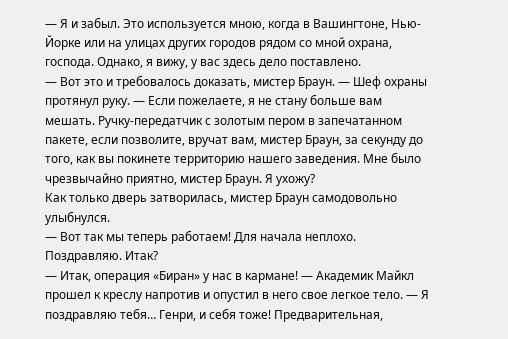— Я и забыл. Это используется мною, когда в Вашингтоне, Нью-Йорке или на улицах других городов рядом со мной охрана, господа. Однако, я вижу, у вас здесь дело поставлено.
— Вот это и требовалось доказать, мистер Браун. — Шеф охраны протянул руку. — Если пожелаете, я не стану больше вам мешать. Ручку-передатчик с золотым пером в запечатанном пакете, если позволите, вручат вам, мистер Браун, за секунду до того, как вы покинете территорию нашего заведения. Мне было чрезвычайно приятно, мистер Браун. Я ухожу?
Как только дверь затворилась, мистер Браун самодовольно улыбнулся.
— Вот так мы теперь работаем! Для начала неплохо. Поздравляю. Итак?
— Итак, операция «Биран» у нас в кармане! — Академик Майкл прошел к креслу напротив и опустил в него свое легкое тело. — Я поздравляю тебя… Генри, и себя тоже! Предварительная,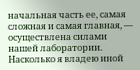начальная часть ее, самая сложная и самая главная, — осуществлена силами нашей лаборатории. Насколько я владею иной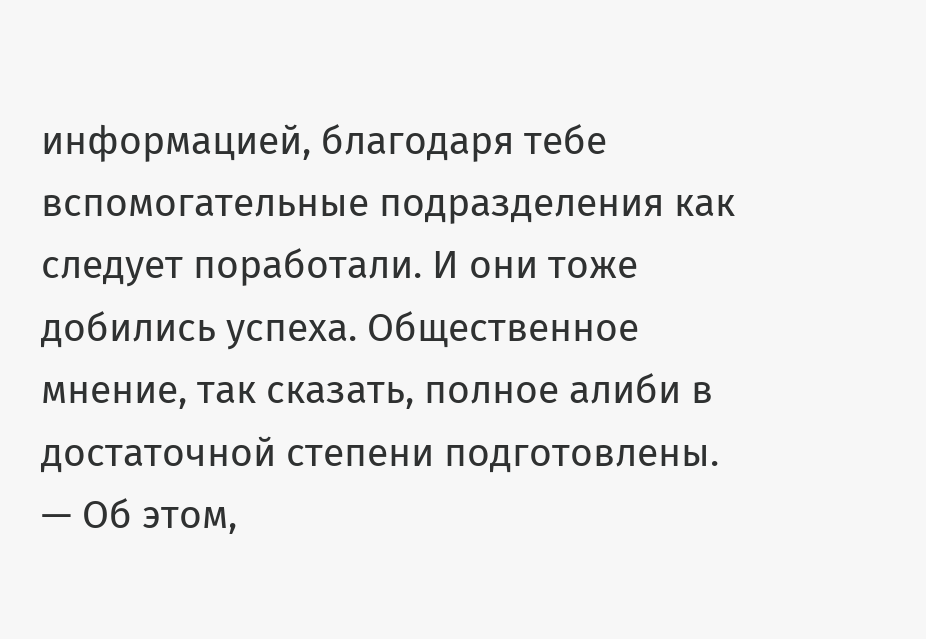информацией, благодаря тебе вспомогательные подразделения как следует поработали. И они тоже добились успеха. Общественное мнение, так сказать, полное алиби в достаточной степени подготовлены.
— Об этом,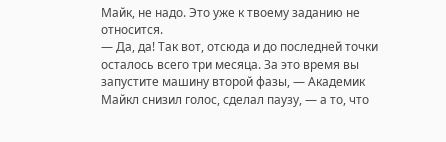Майк, не надо. Это уже к твоему заданию не относится.
— Да, да! Так вот, отсюда и до последней точки осталось всего три месяца. За это время вы запустите машину второй фазы, — Академик Майкл снизил голос, сделал паузу, — а то, что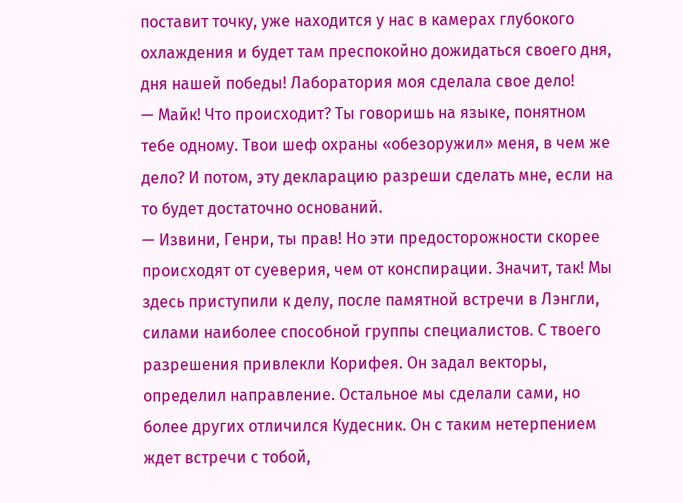поставит точку, уже находится у нас в камерах глубокого охлаждения и будет там преспокойно дожидаться своего дня, дня нашей победы! Лаборатория моя сделала свое дело!
— Майк! Что происходит? Ты говоришь на языке, понятном тебе одному. Твои шеф охраны «обезоружил» меня, в чем же дело? И потом, эту декларацию разреши сделать мне, если на то будет достаточно оснований.
— Извини, Генри, ты прав! Но эти предосторожности скорее происходят от суеверия, чем от конспирации. Значит, так! Мы здесь приступили к делу, после памятной встречи в Лэнгли, силами наиболее способной группы специалистов. С твоего разрешения привлекли Корифея. Он задал векторы, определил направление. Остальное мы сделали сами, но более других отличился Кудесник. Он с таким нетерпением ждет встречи с тобой,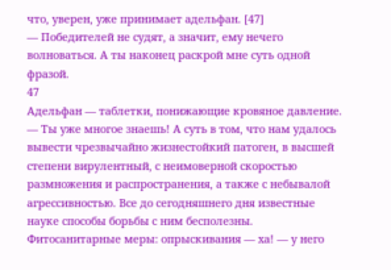что, уверен, уже принимает адельфан. [47]
— Победителей не судят, а значит, ему нечего волноваться. А ты наконец раскрой мне суть одной фразой.
47
Адельфан — таблетки, понижающие кровяное давление.
— Ты уже многое знаешь! А суть в том, что нам удалось вывести чрезвычайно жизнестойкий патоген, в высшей степени вирулентный, с неимоверной скоростью размножения и распространения, а также с небывалой агрессивностью. Все до сегодняшнего дня известные науке способы борьбы с ним бесполезны. Фитосанитарные меры: опрыскивания — ха! — у него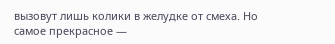вызовут лишь колики в желудке от смеха. Но самое прекрасное —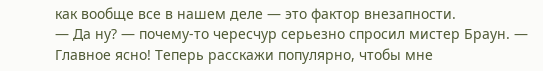как вообще все в нашем деле — это фактор внезапности.
— Да ну? — почему-то чересчур серьезно спросил мистер Браун. — Главное ясно! Теперь расскажи популярно, чтобы мне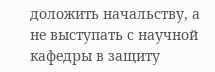доложить начальству, а не выступать с научной кафедры в защиту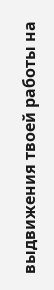выдвижения твоей работы на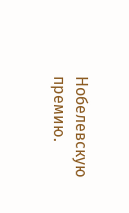Нобелевскую премию.